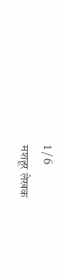1 / 6
मशहूर लेखक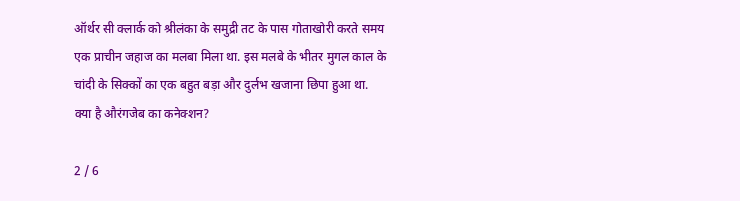ऑर्थर सी क्लार्क को श्रीलंका के समुद्री तट के पास गोताखोरी करते समय एक प्राचीन जहाज का मलबा मिला था. इस मलबे के भीतर मुगल काल के चांदी के सिक्कों का एक बहुत बड़ा और दुर्लभ खजाना छिपा हुआ था.
क्या है औरंगजेब का कनेक्शन?

2 / 6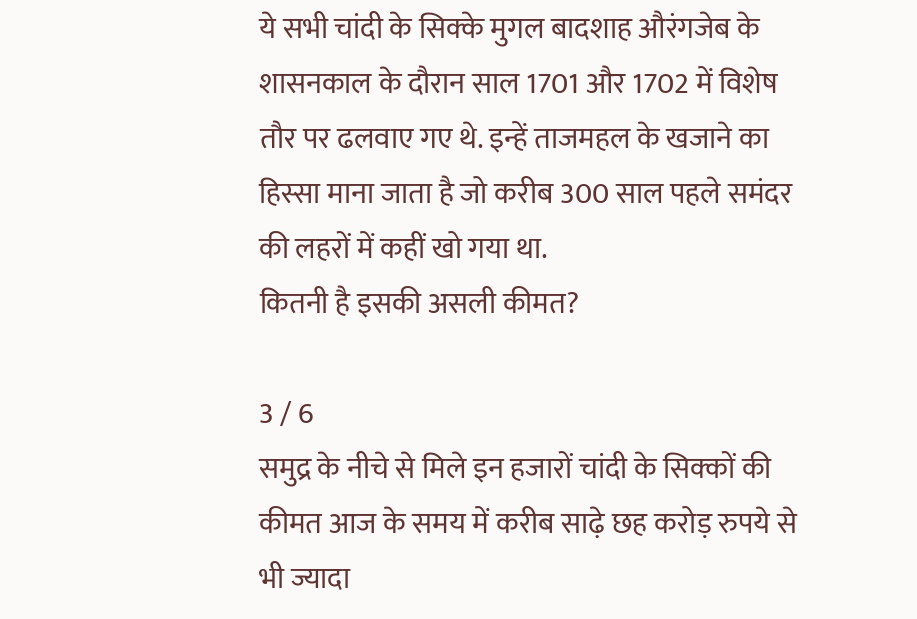ये सभी चांदी के सिक्के मुगल बादशाह औरंगजेब के शासनकाल के दौरान साल 1701 और 1702 में विशेष तौर पर ढलवाए गए थे. इन्हें ताजमहल के खजाने का हिस्सा माना जाता है जो करीब 300 साल पहले समंदर की लहरों में कहीं खो गया था.
कितनी है इसकी असली कीमत?

3 / 6
समुद्र के नीचे से मिले इन हजारों चांदी के सिक्कों की कीमत आज के समय में करीब साढ़े छह करोड़ रुपये से भी ज्यादा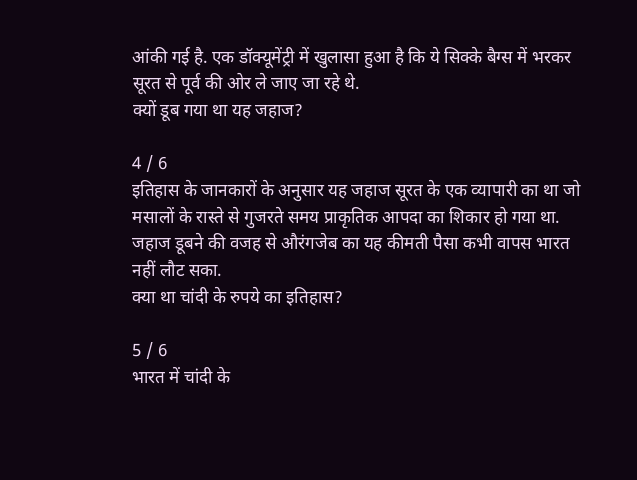आंकी गई है. एक डॉक्यूमेंट्री में खुलासा हुआ है कि ये सिक्के बैग्स में भरकर सूरत से पूर्व की ओर ले जाए जा रहे थे.
क्यों डूब गया था यह जहाज?

4 / 6
इतिहास के जानकारों के अनुसार यह जहाज सूरत के एक व्यापारी का था जो मसालों के रास्ते से गुजरते समय प्राकृतिक आपदा का शिकार हो गया था. जहाज डूबने की वजह से औरंगजेब का यह कीमती पैसा कभी वापस भारत नहीं लौट सका.
क्या था चांदी के रुपये का इतिहास?

5 / 6
भारत में चांदी के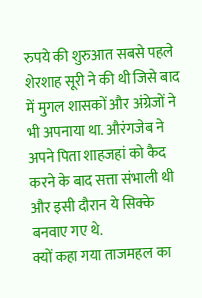रुपये की शुरुआत सबसे पहले शेरशाह सूरी ने की थी जिसे बाद में मुगल शासकों और अंग्रेजों ने भी अपनाया था. औरंगजेब ने अपने पिता शाहजहां को कैद करने के बाद सत्ता संभाली थी और इसी दौरान ये सिक्के बनवाए गए थे.
क्यों कहा गया ताजमहल का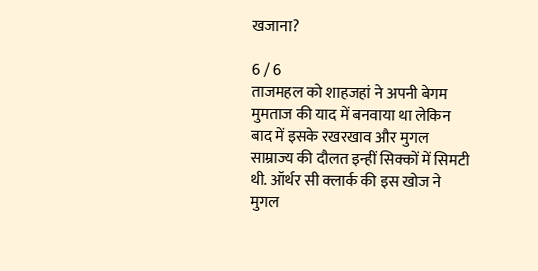खजाना?

6 / 6
ताजमहल को शाहजहां ने अपनी बेगम मुमताज की याद में बनवाया था लेकिन बाद में इसके रखरखाव और मुगल साम्राज्य की दौलत इन्हीं सिक्कों में सिमटी थी. ऑर्थर सी क्लार्क की इस खोज ने मुगल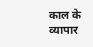काल के व्यापार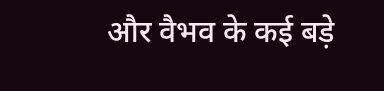और वैभव के कई बड़े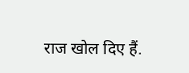राज खोल दिए हैं.